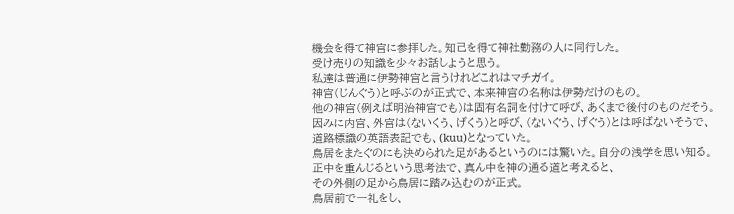機会を得て神宮に参拝した。知己を得て神社勤務の人に同行した。
受け売りの知識を少々お話しようと思う。
私達は普通に伊勢神宮と言うけれどこれはマチガイ。
神宮(じんぐう)と呼ぶのが正式で、本来神宮の名称は伊勢だけのもの。
他の神宮(例えば明治神宮でも)は固有名詞を付けて呼び、あくまで後付のものだそう。
因みに内宮、外宮は(ないくう、げくう)と呼び、(ないぐう、げぐう)とは呼ばないそうで、
道路標識の英語表記でも、(kuu)となっていた。
鳥居をまたぐのにも決められた足があるというのには驚いた。自分の浅学を思い知る。
正中を重んじるという思考法で、真ん中を神の通る道と考えると、
その外側の足から鳥居に踏み込むのが正式。
鳥居前で一礼をし、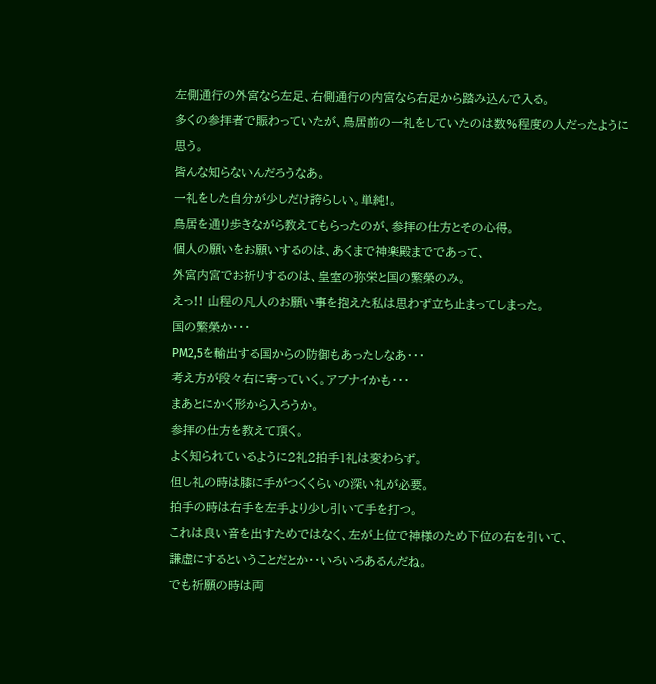左側通行の外宮なら左足、右側通行の内宮なら右足から踏み込んで入る。
多くの参拝者で賑わっていたが、鳥居前の一礼をしていたのは数%程度の人だったように思う。
皆んな知らないんだろうなあ。
一礼をした自分が少しだけ誇らしい。単純!。
鳥居を通り歩きながら教えてもらったのが、参拝の仕方とその心得。
個人の願いをお願いするのは、あくまで神楽殿までであって、
外宮内宮でお祈りするのは、皇室の弥栄と国の繁榮のみ。
えっ!! 山程の凡人のお願い事を抱えた私は思わず立ち止まってしまった。
国の繁榮か・・・
PM2,5を輸出する国からの防御もあったしなあ・・・
考え方が段々右に寄っていく。アブナイかも・・・
まあとにかく形から入ろうか。
参拝の仕方を教えて頂く。
よく知られているように2礼2拍手1礼は変わらず。
但し礼の時は膝に手がつくくらいの深い礼が必要。
拍手の時は右手を左手より少し引いて手を打つ。
これは良い音を出すためではなく、左が上位で神様のため下位の右を引いて、
謙虚にするということだとか・・いろいろあるんだね。
でも祈願の時は両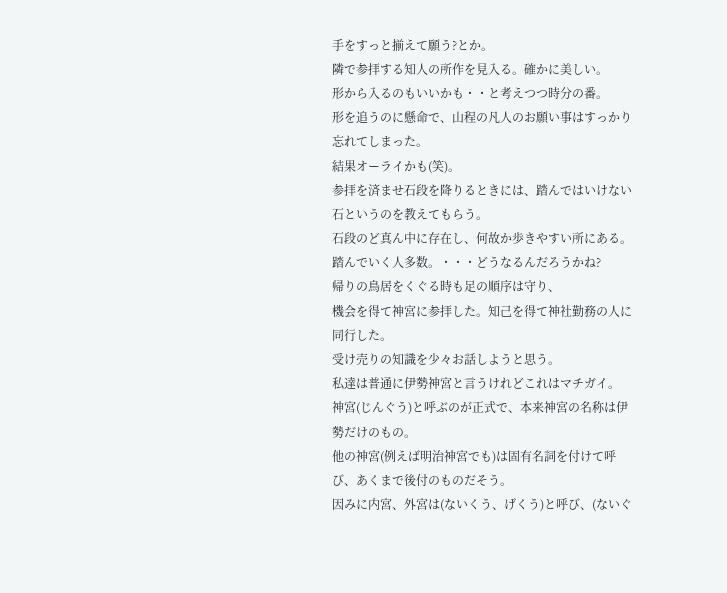手をすっと揃えて願う?とか。
隣で参拝する知人の所作を見入る。確かに美しい。
形から入るのもいいかも・・と考えつつ時分の番。
形を追うのに懸命で、山程の凡人のお願い事はすっかり忘れてしまった。
結果オーライかも(笑)。
参拝を済ませ石段を降りるときには、踏んではいけない石というのを教えてもらう。
石段のど真ん中に存在し、何故か歩きやすい所にある。
踏んでいく人多数。・・・どうなるんだろうかね?
帰りの鳥居をくぐる時も足の順序は守り、
機会を得て神宮に参拝した。知己を得て神社勤務の人に同行した。
受け売りの知識を少々お話しようと思う。
私達は普通に伊勢神宮と言うけれどこれはマチガイ。
神宮(じんぐう)と呼ぶのが正式で、本来神宮の名称は伊勢だけのもの。
他の神宮(例えば明治神宮でも)は固有名詞を付けて呼び、あくまで後付のものだそう。
因みに内宮、外宮は(ないくう、げくう)と呼び、(ないぐ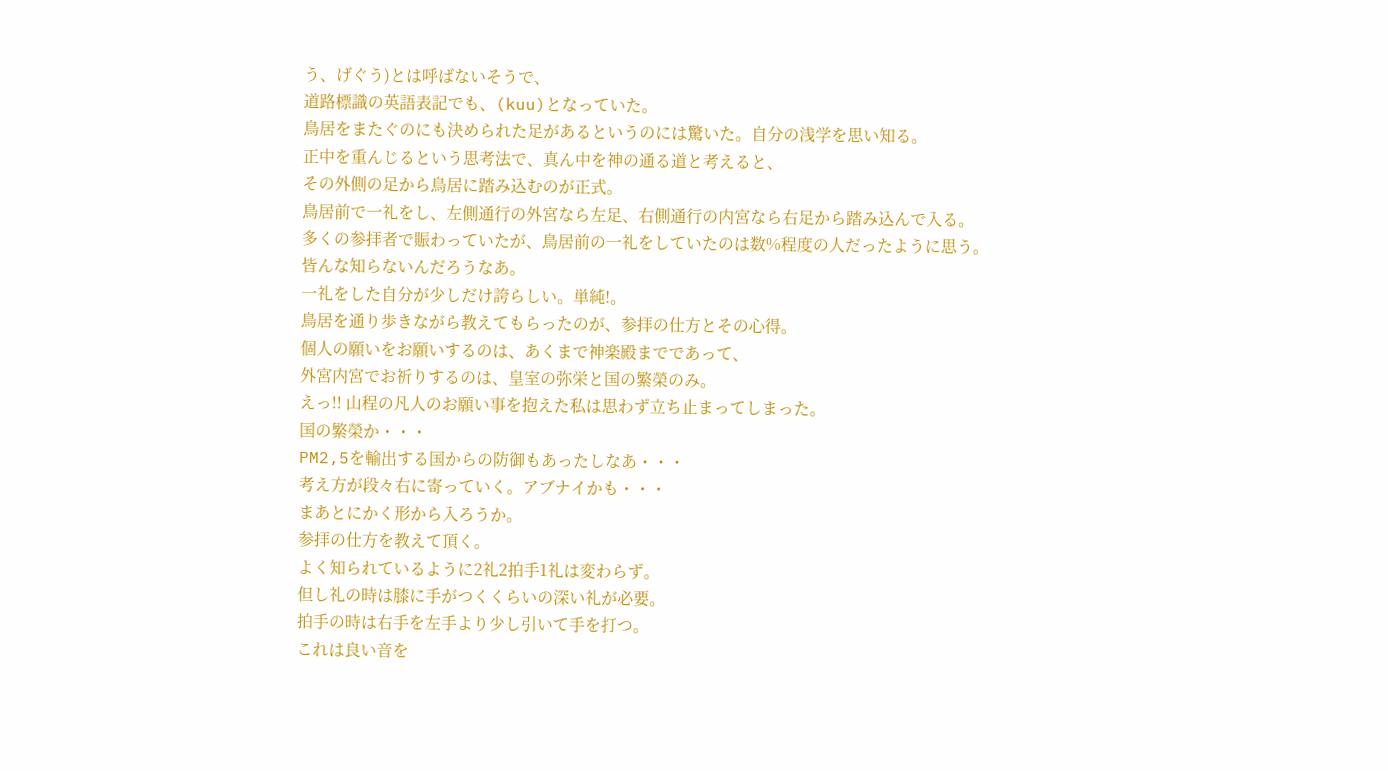う、げぐう)とは呼ばないそうで、
道路標識の英語表記でも、(kuu)となっていた。
鳥居をまたぐのにも決められた足があるというのには驚いた。自分の浅学を思い知る。
正中を重んじるという思考法で、真ん中を神の通る道と考えると、
その外側の足から鳥居に踏み込むのが正式。
鳥居前で一礼をし、左側通行の外宮なら左足、右側通行の内宮なら右足から踏み込んで入る。
多くの参拝者で賑わっていたが、鳥居前の一礼をしていたのは数%程度の人だったように思う。
皆んな知らないんだろうなあ。
一礼をした自分が少しだけ誇らしい。単純!。
鳥居を通り歩きながら教えてもらったのが、参拝の仕方とその心得。
個人の願いをお願いするのは、あくまで神楽殿までであって、
外宮内宮でお祈りするのは、皇室の弥栄と国の繁榮のみ。
えっ!! 山程の凡人のお願い事を抱えた私は思わず立ち止まってしまった。
国の繁榮か・・・
PM2,5を輸出する国からの防御もあったしなあ・・・
考え方が段々右に寄っていく。アブナイかも・・・
まあとにかく形から入ろうか。
参拝の仕方を教えて頂く。
よく知られているように2礼2拍手1礼は変わらず。
但し礼の時は膝に手がつくくらいの深い礼が必要。
拍手の時は右手を左手より少し引いて手を打つ。
これは良い音を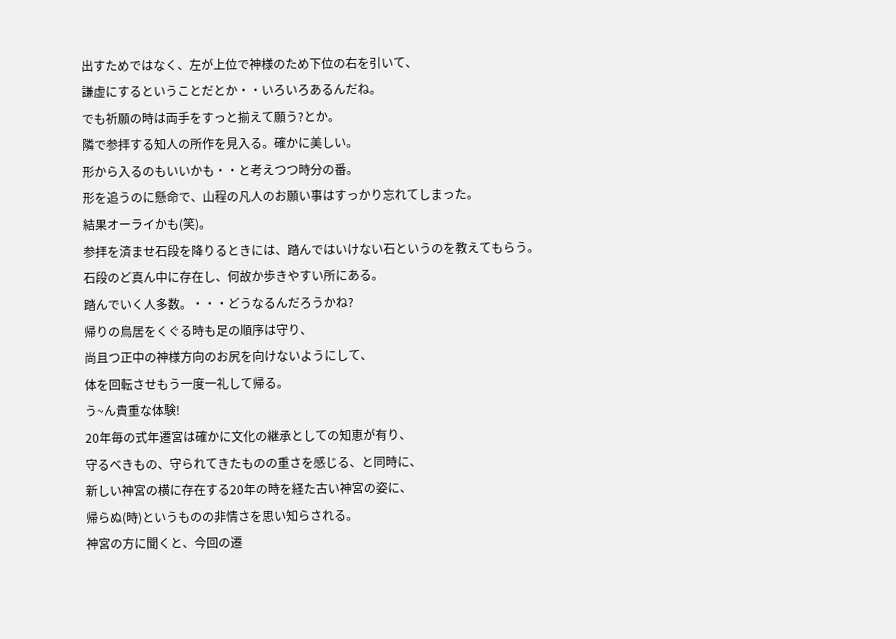出すためではなく、左が上位で神様のため下位の右を引いて、
謙虚にするということだとか・・いろいろあるんだね。
でも祈願の時は両手をすっと揃えて願う?とか。
隣で参拝する知人の所作を見入る。確かに美しい。
形から入るのもいいかも・・と考えつつ時分の番。
形を追うのに懸命で、山程の凡人のお願い事はすっかり忘れてしまった。
結果オーライかも(笑)。
参拝を済ませ石段を降りるときには、踏んではいけない石というのを教えてもらう。
石段のど真ん中に存在し、何故か歩きやすい所にある。
踏んでいく人多数。・・・どうなるんだろうかね?
帰りの鳥居をくぐる時も足の順序は守り、
尚且つ正中の神様方向のお尻を向けないようにして、
体を回転させもう一度一礼して帰る。
う~ん貴重な体験!
20年毎の式年遷宮は確かに文化の継承としての知恵が有り、
守るべきもの、守られてきたものの重さを感じる、と同時に、
新しい神宮の横に存在する20年の時を経た古い神宮の姿に、
帰らぬ(時)というものの非情さを思い知らされる。
神宮の方に聞くと、今回の遷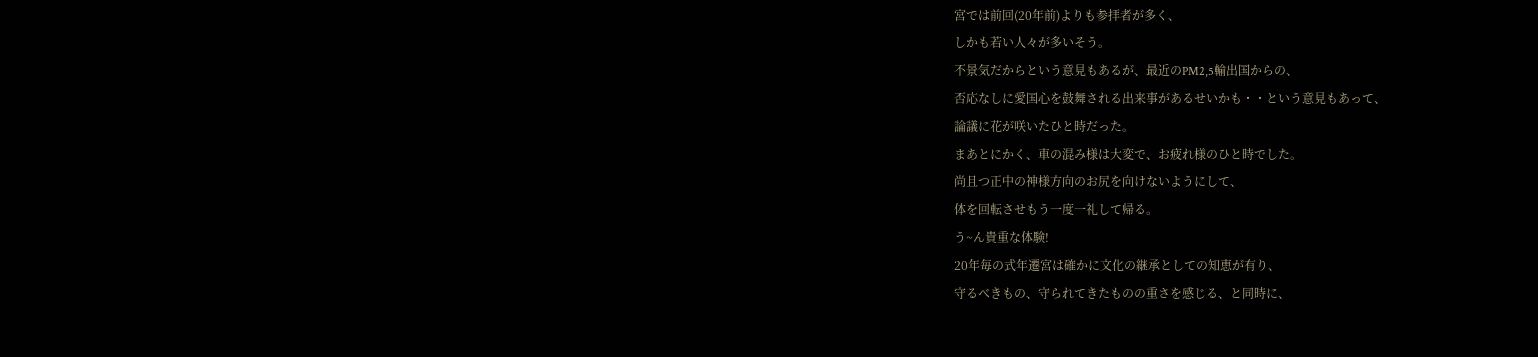宮では前回(20年前)よりも参拝者が多く、
しかも若い人々が多いそう。
不景気だからという意見もあるが、最近のPM2,5輸出国からの、
否応なしに愛国心を鼓舞される出来事があるせいかも・・という意見もあって、
論議に花が咲いたひと時だった。
まあとにかく、車の混み様は大変で、お疲れ様のひと時でした。
尚且つ正中の神様方向のお尻を向けないようにして、
体を回転させもう一度一礼して帰る。
う~ん貴重な体験!
20年毎の式年遷宮は確かに文化の継承としての知恵が有り、
守るべきもの、守られてきたものの重さを感じる、と同時に、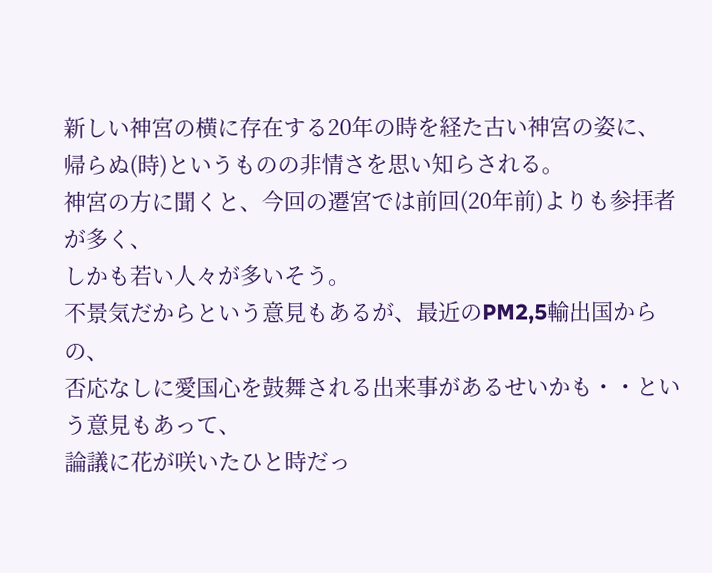新しい神宮の横に存在する20年の時を経た古い神宮の姿に、
帰らぬ(時)というものの非情さを思い知らされる。
神宮の方に聞くと、今回の遷宮では前回(20年前)よりも参拝者が多く、
しかも若い人々が多いそう。
不景気だからという意見もあるが、最近のPM2,5輸出国からの、
否応なしに愛国心を鼓舞される出来事があるせいかも・・という意見もあって、
論議に花が咲いたひと時だっ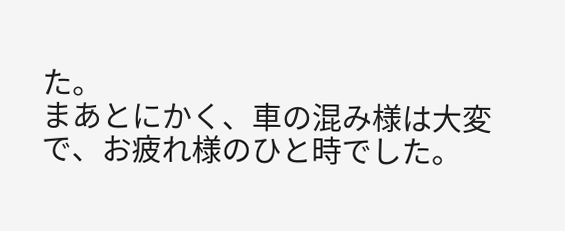た。
まあとにかく、車の混み様は大変で、お疲れ様のひと時でした。